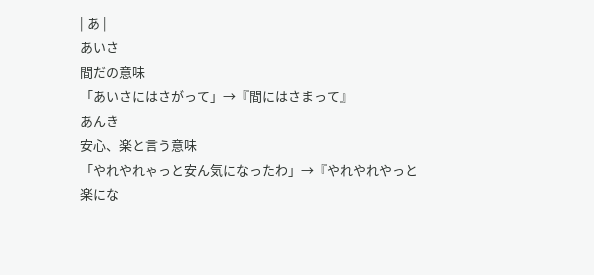| あ |
あいさ
間だの意味
「あいさにはさがって」→『間にはさまって』
あんき
安心、楽と言う意味
「やれやれゃっと安ん気になったわ」→『やれやれやっと楽にな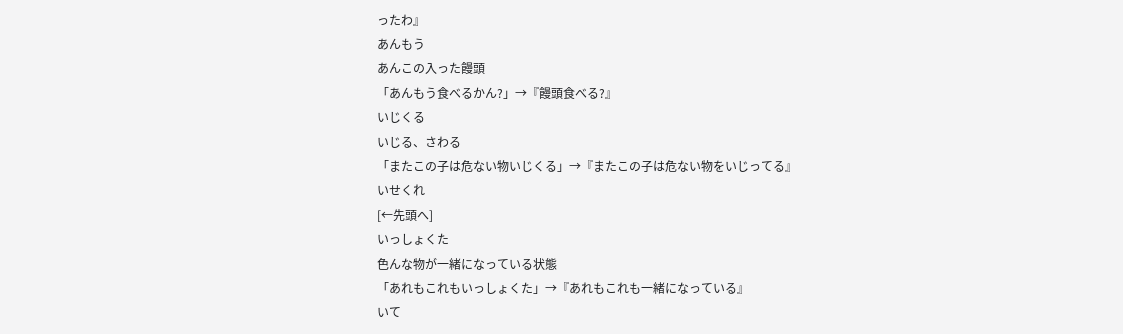ったわ』
あんもう
あんこの入った饅頭
「あんもう食べるかん?」→『饅頭食べる?』
いじくる
いじる、さわる
「またこの子は危ない物いじくる」→『またこの子は危ない物をいじってる』
いせくれ
[←先頭へ]
いっしょくた
色んな物が一緒になっている状態
「あれもこれもいっしょくた」→『あれもこれも一緒になっている』
いて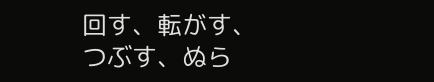回す、転がす、つぶす、ぬら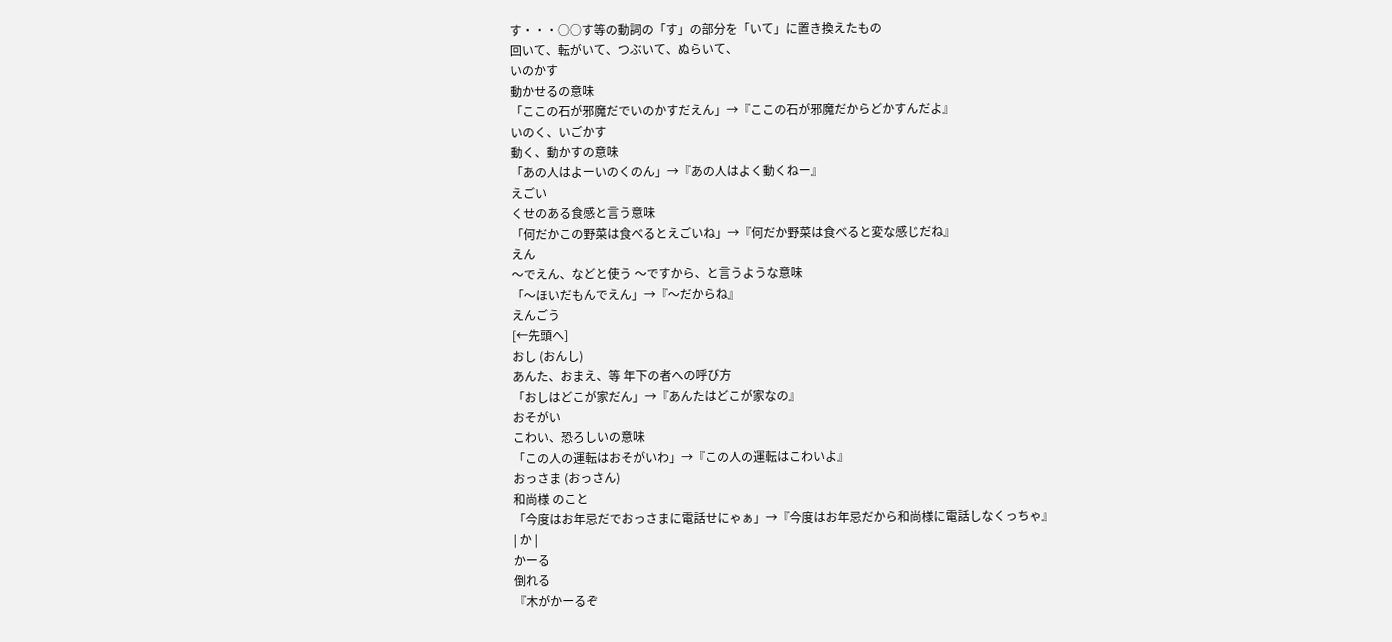す・・・○○す等の動詞の「す」の部分を「いて」に置き換えたもの
回いて、転がいて、つぶいて、ぬらいて、
いのかす
動かせるの意味
「ここの石が邪魔だでいのかすだえん」→『ここの石が邪魔だからどかすんだよ』
いのく、いごかす
動く、動かすの意味
「あの人はよーいのくのん」→『あの人はよく動くねー』
えごい
くせのある食感と言う意味
「何だかこの野菜は食べるとえごいね」→『何だか野菜は食べると変な感じだね』
えん
〜でえん、などと使う 〜ですから、と言うような意味
「〜ほいだもんでえん」→『〜だからね』
えんごう
[←先頭へ]
おし (おんし)
あんた、おまえ、等 年下の者への呼び方
「おしはどこが家だん」→『あんたはどこが家なの』
おそがい
こわい、恐ろしいの意味
「この人の運転はおそがいわ」→『この人の運転はこわいよ』
おっさま (おっさん)
和尚様 のこと
「今度はお年忌だでおっさまに電話せにゃぁ」→『今度はお年忌だから和尚様に電話しなくっちゃ』
| か |
かーる
倒れる
『木がかーるぞ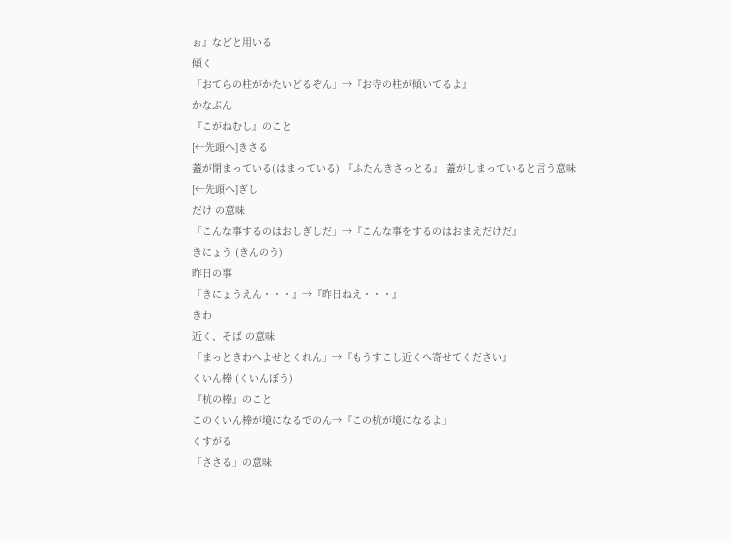ぉ』などと用いる
傾く
「おてらの柱がかたいどるぞん」→『お寺の柱が傾いてるよ』
かなぶん
『こがねむし』のこと
[←先頭へ]きさる
蓋が閉まっている(はまっている) 『ふたんきさっとる』 蓋がしまっていると言う意味
[←先頭へ]ぎし
だけ の意味
「こんな事するのはおしぎしだ」→『こんな事をするのはおまえだけだ』
きにょう (きんのう)
昨日の事
「きにょうえん・・・』→『昨日ねえ・・・』
きわ
近く、そば の意味
「まっときわへよせとくれん」→『もうすこし近くへ寄せてください』
くいん棒 (くいんぼう)
『杭の棒』のこと
このくいん棒が境になるでのん→『この杭が境になるよ」
くすがる
「ささる」の意味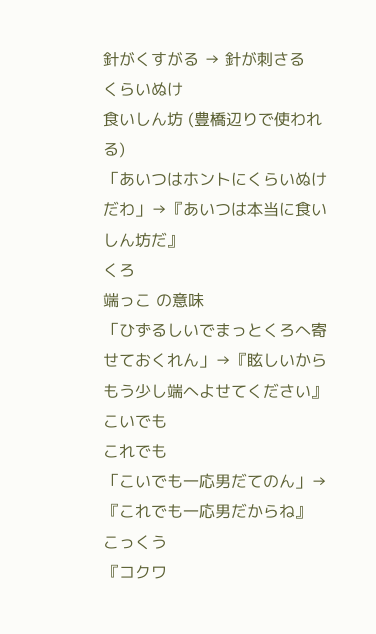針がくすがる → 針が刺さる
くらいぬけ
食いしん坊 (豊橋辺りで使われる)
「あいつはホントにくらいぬけだわ」→『あいつは本当に食いしん坊だ』
くろ
端っこ の意味
「ひずるしいでまっとくろへ寄せておくれん」→『眩しいからもう少し端へよせてください』
こいでも
これでも
「こいでも一応男だてのん」→『これでも一応男だからね』
こっくう
『コクワ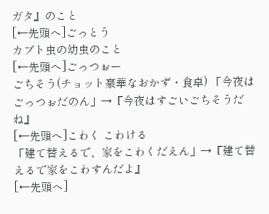ガタ』のこと
[←先頭へ]ごっとう
カブト虫の幼虫のこと
[←先頭へ]ごっつぉー
ごちそう(チョット豪華なおかず・食卓) 「今夜はごっつぉだのん」→『今夜はすごいごちそうだね』
[←先頭へ]こわく こわける
「建て替えるで、家をこわくだえん」→『建て替えるで家をこわすんだよ』
[←先頭へ]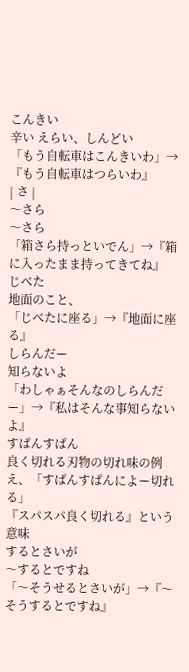こんきい
辛い えらい、しんどい
「もう自転車はこんきいわ」→『もう自転車はつらいわ』
| さ |
〜さら
〜さら
「箱さら持っといでん」→『箱に入ったまま持ってきてね』
じべた
地面のこと、
「じべたに座る」→『地面に座る』
しらんだー
知らないよ
「わしゃぁそんなのしらんだー」→『私はそんな事知らないよ』
すぱんすぱん
良く切れる刃物の切れ味の例え、「すぱんすぱんによー切れる」
『スパスパ良く切れる』という意味
するとさいが
〜するとですね
「〜そうせるとさいが」→『〜そうするとですね』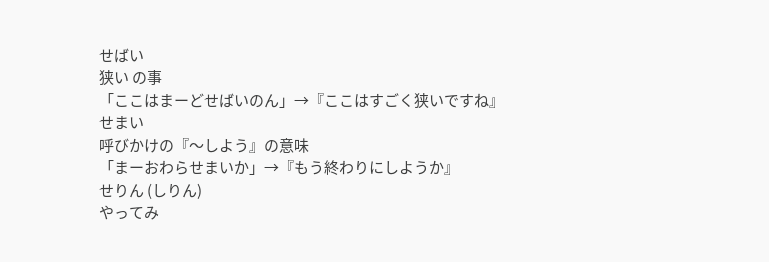せばい
狭い の事
「ここはまーどせばいのん」→『ここはすごく狭いですね』
せまい
呼びかけの『〜しよう』の意味
「まーおわらせまいか」→『もう終わりにしようか』
せりん (しりん)
やってみ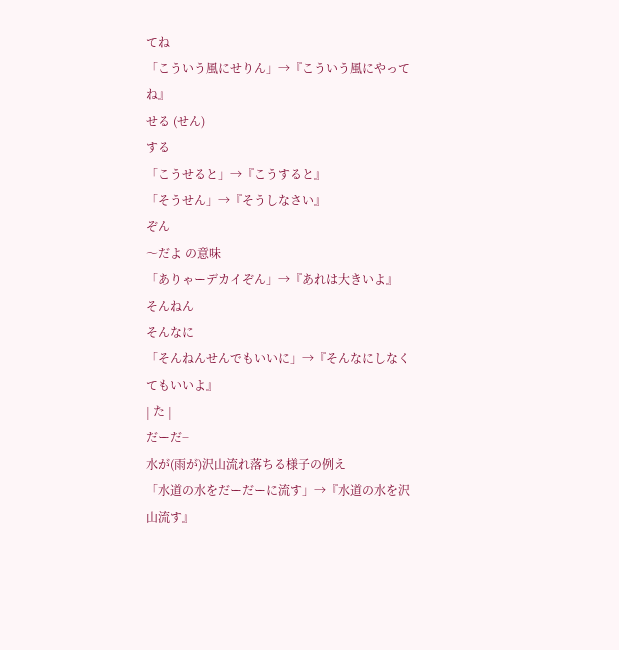てね
「こういう風にせりん」→『こういう風にやってね』
せる (せん)
する
「こうせると」→『こうすると』
「そうせん」→『そうしなさい』
ぞん
〜だよ の意味
「ありゃーデカイぞん」→『あれは大きいよ』
そんねん
そんなに
「そんねんせんでもいいに」→『そんなにしなくてもいいよ』
| た |
だーだ−
水が(雨が)沢山流れ落ちる様子の例え
「水道の水をだーだーに流す」→『水道の水を沢山流す』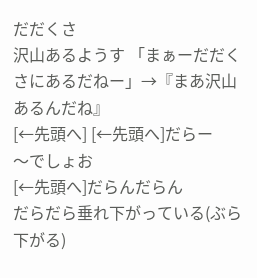だだくさ
沢山あるようす 「まぁーだだくさにあるだねー」→『まあ沢山あるんだね』
[←先頭へ] [←先頭へ]だらー
〜でしょお
[←先頭へ]だらんだらん
だらだら垂れ下がっている(ぶら下がる)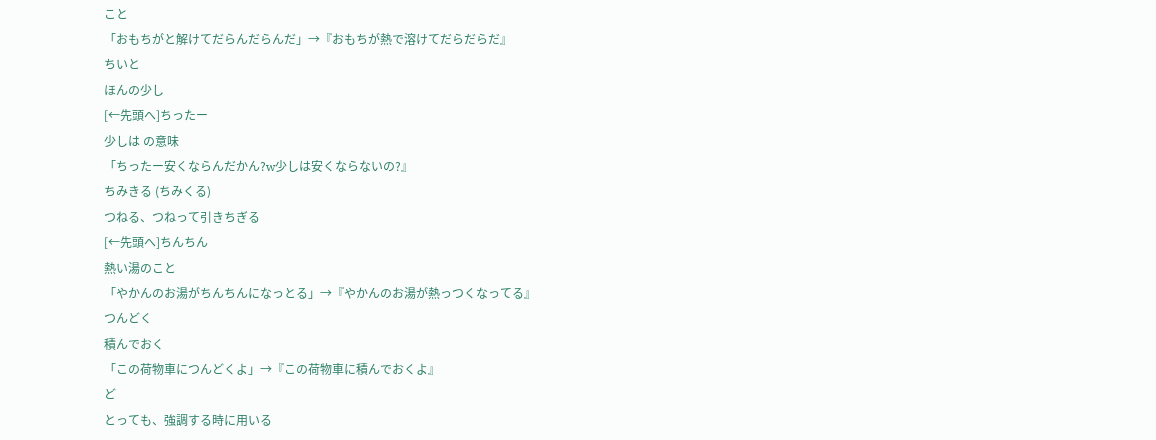こと
「おもちがと解けてだらんだらんだ」→『おもちが熱で溶けてだらだらだ』
ちいと
ほんの少し
[←先頭へ]ちったー
少しは の意味
「ちったー安くならんだかん?w少しは安くならないの?』
ちみきる (ちみくる)
つねる、つねって引きちぎる
[←先頭へ]ちんちん
熱い湯のこと
「やかんのお湯がちんちんになっとる」→『やかんのお湯が熱っつくなってる』
つんどく
積んでおく
「この荷物車につんどくよ」→『この荷物車に積んでおくよ』
ど
とっても、強調する時に用いる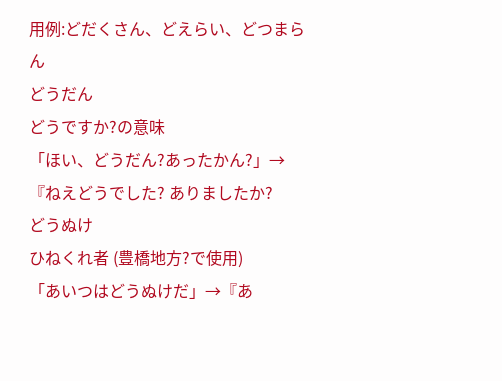用例:どだくさん、どえらい、どつまらん
どうだん
どうですか?の意味
「ほい、どうだん?あったかん?」→『ねえどうでした? ありましたか?
どうぬけ
ひねくれ者 (豊橋地方?で使用)
「あいつはどうぬけだ」→『あ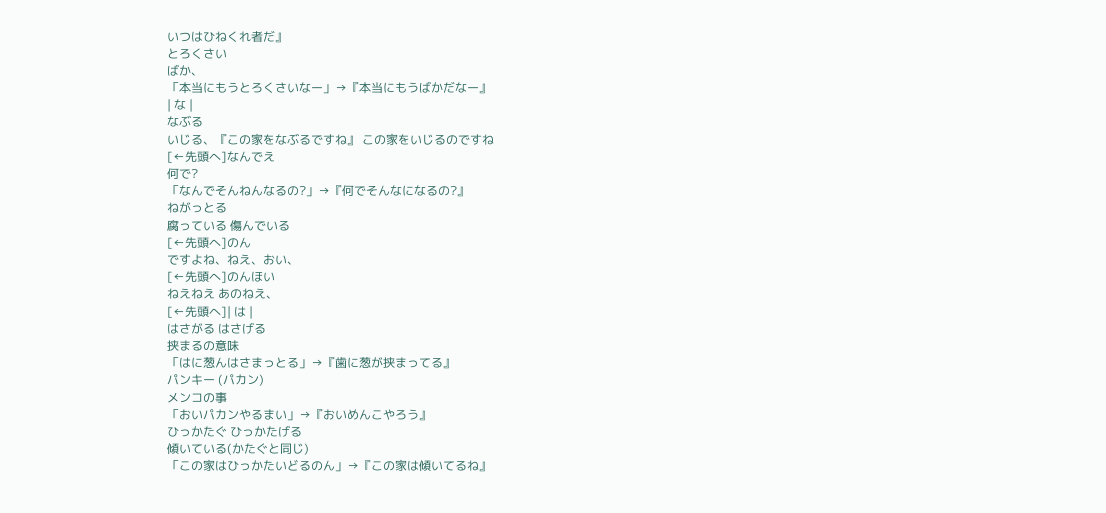いつはひねくれ者だ』
とろくさい
ばか、
「本当にもうとろくさいなー」→『本当にもうばかだなー』
| な |
なぶる
いじる、『この家をなぶるですね』 この家をいじるのですね
[←先頭へ]なんでえ
何で?
「なんでそんねんなるの?」→『何でそんなになるの?』
ねがっとる
腐っている 傷んでいる
[←先頭へ]のん
ですよね、ねえ、おい、
[←先頭へ]のんほい
ねえねえ あのねえ、
[←先頭へ]| は |
はさがる はさげる
挟まるの意味
「はに葱んはさまっとる」→『歯に葱が挟まってる』
パンキー (パカン)
メンコの事
「おいパカンやるまい」→『おいめんこやろう』
ひっかたぐ ひっかたげる
傾いている(かたぐと同じ)
「この家はひっかたいどるのん」→『この家は傾いてるね』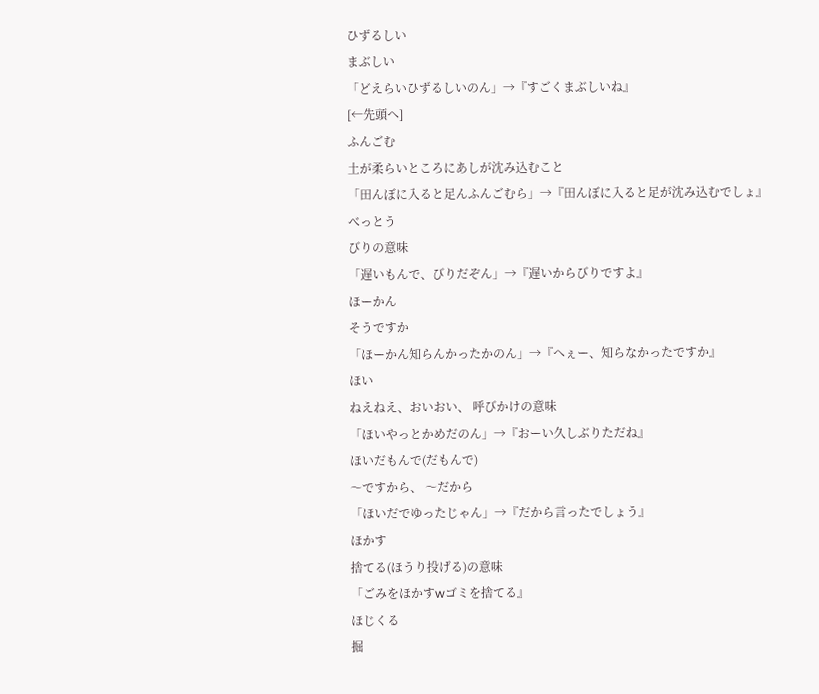ひずるしい
まぶしい
「どえらいひずるしいのん」→『すごくまぶしいね』
[←先頭へ]
ふんごむ
土が柔らいところにあしが沈み込むこと
「田んぼに入ると足んふんごむら」→『田んぼに入ると足が沈み込むでしょ』
べっとう
びりの意味
「遅いもんで、びりだぞん」→『遅いからびりですよ』
ほーかん
そうですか
「ほーかん知らんかったかのん」→『へぇー、知らなかったですか』
ほい
ねえねえ、おいおい、 呼びかけの意味
「ほいやっとかめだのん」→『おーい久しぶりただね』
ほいだもんで(だもんで)
〜ですから、 〜だから
「ほいだでゆったじゃん」→『だから言ったでしょう』
ほかす
捨てる(ほうり投げる)の意味
「ごみをほかすwゴミを捨てる』
ほじくる
掘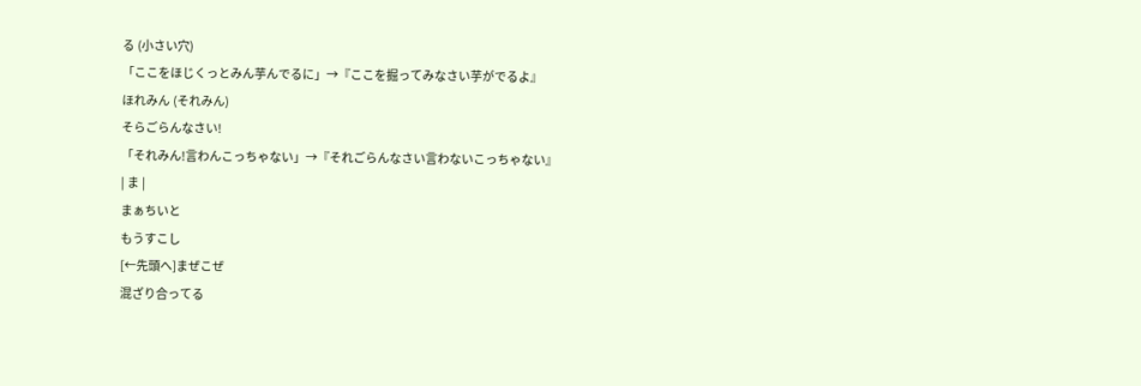る (小さい穴)
「ここをほじくっとみん芋んでるに」→『ここを掘ってみなさい芋がでるよ』
ほれみん (それみん)
そらごらんなさい!
「それみん!言わんこっちゃない」→『それごらんなさい言わないこっちゃない』
| ま |
まぁちいと
もうすこし
[←先頭へ]まぜこぜ
混ざり合ってる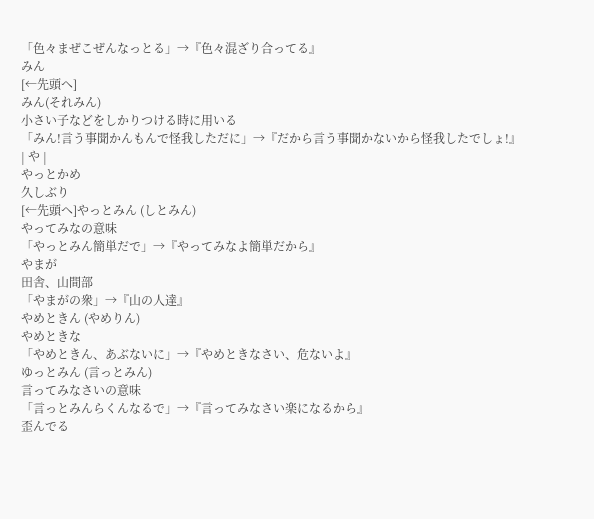「色々まぜこぜんなっとる」→『色々混ざり合ってる』
みん
[←先頭へ]
みん(それみん)
小さい子などをしかりつける時に用いる
「みん!言う事聞かんもんで怪我しただに」→『だから言う事聞かないから怪我したでしょ!』
| や |
やっとかめ
久しぶり
[←先頭へ]やっとみん (しとみん)
やってみなの意味
「やっとみん簡単だで」→『やってみなよ簡単だから』
やまが
田舎、山間部
「やまがの衆」→『山の人達』
やめときん (やめりん)
やめときな
「やめときん、あぶないに」→『やめときなさい、危ないよ』
ゆっとみん (言っとみん)
言ってみなさいの意味
「言っとみんらくんなるで」→『言ってみなさい楽になるから』
歪んでる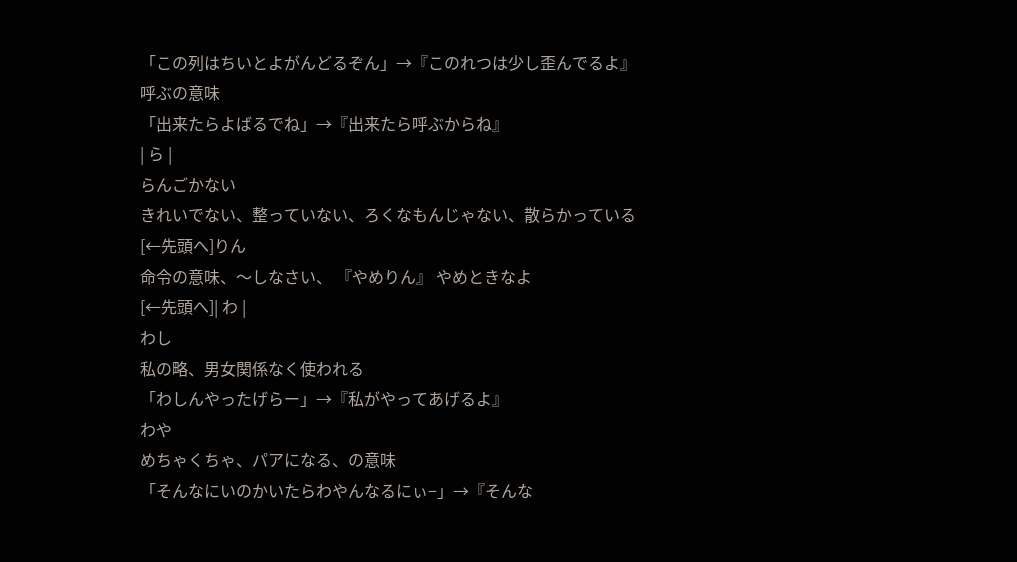「この列はちいとよがんどるぞん」→『このれつは少し歪んでるよ』
呼ぶの意味
「出来たらよばるでね」→『出来たら呼ぶからね』
| ら |
らんごかない
きれいでない、整っていない、ろくなもんじゃない、散らかっている
[←先頭へ]りん
命令の意味、〜しなさい、 『やめりん』 やめときなよ
[←先頭へ]| わ |
わし
私の略、男女関係なく使われる
「わしんやったげらー」→『私がやってあげるよ』
わや
めちゃくちゃ、パアになる、の意味
「そんなにいのかいたらわやんなるにぃ−」→『そんな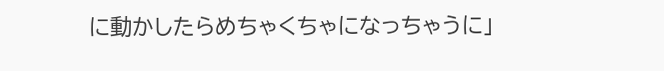に動かしたらめちゃくちゃになっちゃうに」